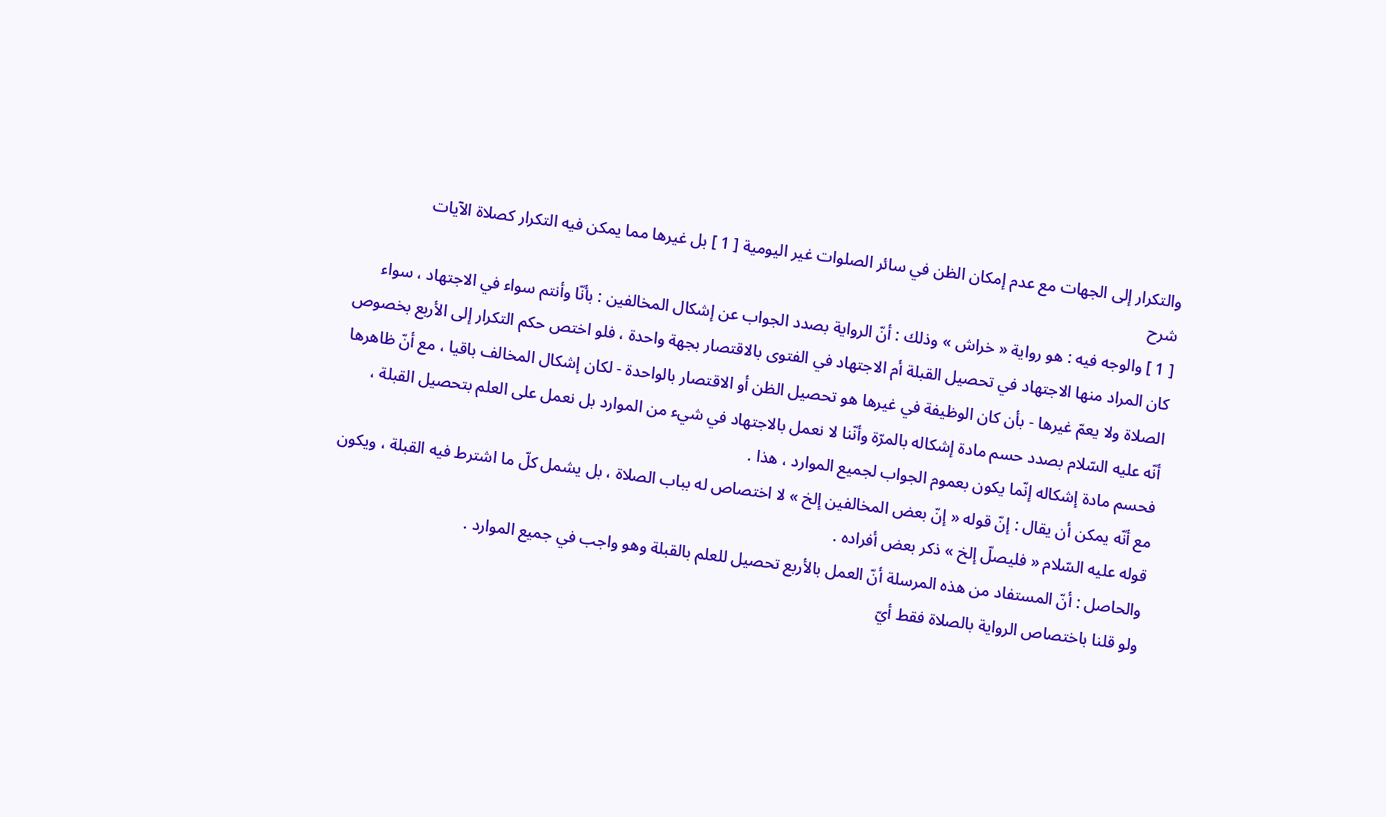والتكرار إلى الجهات مع عدم إمكان الظن في سائر الصلوات غير اليومية [ 1 ] بل غيرها مما يمكن فيه التكرار كصلاة الآيات
شرح
[ 1 ] والوجه فيه : هو رواية « خراش » وذلك : أنّ الرواية بصدد الجواب عن إشكال المخالفين : بأنّا وأنتم سواء في الاجتهاد ، سواء كان المراد منها الاجتهاد في تحصيل القبلة أم الاجتهاد في الفتوى بالاقتصار بجهة واحدة ، فلو اختص حكم التكرار إلى الأربع بخصوص الصلاة ولا يعمّ غيرها - بأن كان الوظيفة في غيرها هو تحصيل الظن أو الاقتصار بالواحدة - لكان إشكال المخالف باقيا ، مع أنّ ظاهرها أنّه عليه السّلام بصدد حسم مادة إشكاله بالمرّة وأنّنا لا نعمل بالاجتهاد في شيء من الموارد بل نعمل على العلم بتحصيل القبلة ، فحسم مادة إشكاله إنّما يكون بعموم الجواب لجميع الموارد ، هذا .
مع أنّه يمكن أن يقال : إنّ قوله « إنّ بعض المخالفين إلخ » لا اختصاص له بباب الصلاة ، بل يشمل كلّ ما اشترط فيه القبلة ، ويكون قوله عليه السّلام « فليصلّ إلخ » ذكر بعض أفراده .
والحاصل : أنّ المستفاد من هذه المرسلة أنّ العمل بالأربع تحصيل للعلم بالقبلة وهو واجب في جميع الموارد .
ولو قلنا باختصاص الرواية بالصلاة فقط أيّ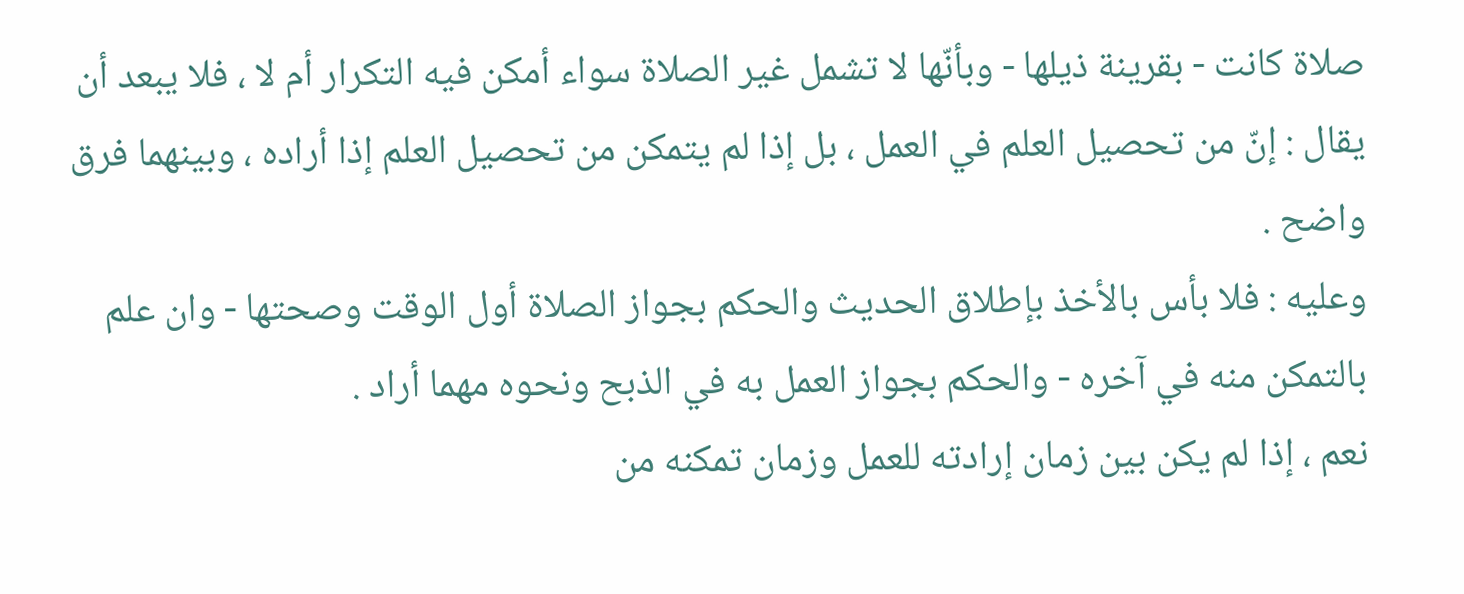صلاة كانت - بقرينة ذيلها - وبأنّها لا تشمل غير الصلاة سواء أمكن فيه التكرار أم لا ، فلا يبعد أن يقال : إنّ من تحصيل العلم في العمل ، بل إذا لم يتمكن من تحصيل العلم إذا أراده ، وبينهما فرق واضح .
وعليه : فلا بأس بالأخذ بإطلاق الحديث والحكم بجواز الصلاة أول الوقت وصحتها - وان علم بالتمكن منه في آخره - والحكم بجواز العمل به في الذبح ونحوه مهما أراد .
نعم ، إذا لم يكن بين زمان إرادته للعمل وزمان تمكنه من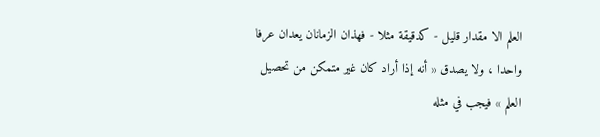العلم الا مقدار قليل - كدقيقة مثلا - فهذان الزمانان يعدان عرفا واحدا ، ولا يصدق « أنه إذا أراد كان غير متمكن من تحصيل العلم » فيجب في مثله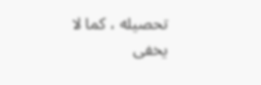تحصيله ، كما لا يخفى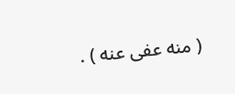( منه عفى عنه ) .